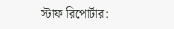স্টাফ রিপোর্টার: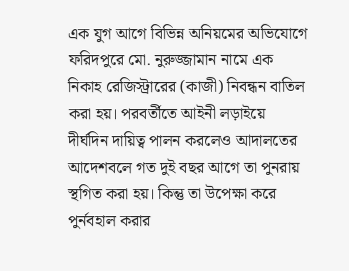এক যুগ আগে বিভিন্ন অনিয়মের অভিযোগে ফরিদপুরে মো. নুরুজ্জামান নামে এক নিকাহ রেজিস্ট্রারের (কাজী) নিবন্ধন বাতিল করা হয়। পরবর্তীতে আইনী লড়াইয়ে দীর্ঘদিন দায়িত্ব পালন করলেও আদালতের আদেশবলে গত দুই বছর আগে তা পুনরায় স্থগিত করা হয়। কিন্তু তা উপেক্ষা করে পুর্নবহাল করার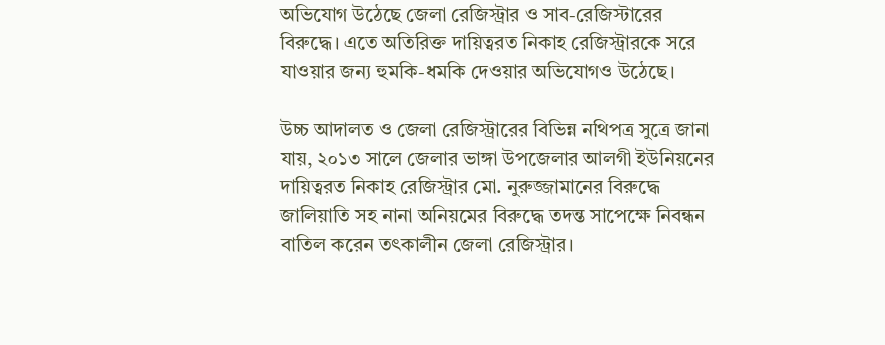অভিযোগ উঠেছে জেলা রেজিস্ট্রার ও সাব-রেজিস্টারের বিরুদ্ধে। এতে অতিরিক্ত দায়িত্বরত নিকাহ রেজিস্ট্রারকে সরে যাওয়ার জন্য হুমকি-ধমকি দেওয়ার অভিযোগও উঠেছে।

উচ্চ আদালত ও জেলা রেজিস্ট্রারের বিভিন্ন নথিপত্র সুত্রে জানা যায়, ২০১৩ সালে জেলার ভাঙ্গা উপজেলার আলগী ইউনিয়নের দায়িত্বরত নিকাহ রেজিস্ট্রার মো. নুরুজ্জামানের বিরুদ্ধে জালিয়াতি সহ নানা অনিয়মের বিরুদ্ধে তদন্ত সাপেক্ষে নিবন্ধন বাতিল করেন তৎকালীন জেলা রেজিস্ট্রার।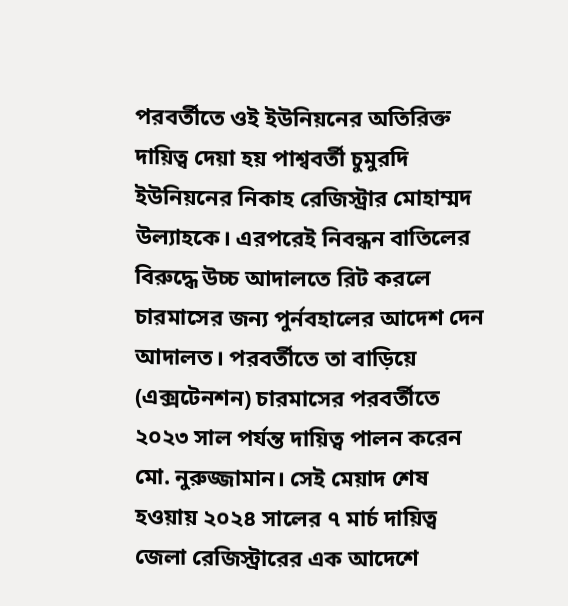পরবর্তীতে ওই ইউনিয়নের অতিরিক্ত দায়িত্ব দেয়া হয় পাশ্ববর্তী চুমুরদি ইউনিয়নের নিকাহ রেজিস্ট্রার মোহাম্মদ উল্যাহকে। এরপরেই নিবন্ধন বাতিলের বিরুদ্ধে উচ্চ আদালতে রিট করলে চারমাসের জন্য পুর্নবহালের আদেশ দেন আদালত। পরবর্তীতে তা বাড়িয়ে (এক্সটেনশন) চারমাসের পরবর্তীতে ২০২৩ সাল পর্যন্ত দায়িত্ব পালন করেন মো. নুরুজ্জামান। সেই মেয়াদ শেষ হওয়ায় ২০২৪ সালের ৭ মার্চ দায়িত্ব জেলা রেজিস্ট্রারের এক আদেশে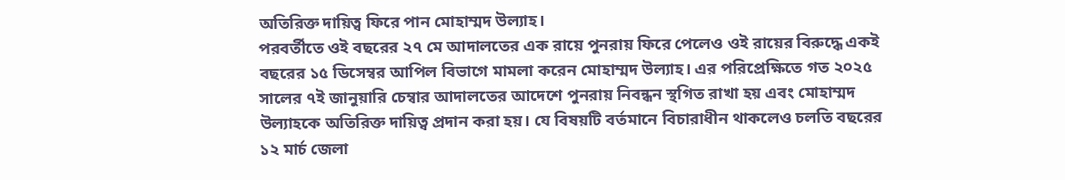অতিরিক্ত দায়িত্ব ফিরে পান মোহাম্মদ উল্যাহ।
পরবর্তীতে ওই বছরের ২৭ মে আদালতের এক রায়ে পুনরায় ফিরে পেলেও ওই রায়ের বিরুদ্ধে একই বছরের ১৫ ডিসেম্বর আপিল বিভাগে মামলা করেন মোহাম্মদ উল্যাহ। এর পরিপ্রেক্ষিতে গত ২০২৫ সালের ৭ই জানুয়ারি চেম্বার আদালতের আদেশে পুনরায় নিবন্ধন স্থগিত রাখা হয় এবং মোহাম্মদ উল্যাহকে অতিরিক্ত দায়িত্ব প্রদান করা হয়। যে বিষয়টি বর্তমানে বিচারাধীন থাকলেও চলতি বছরের ১২ মার্চ জেলা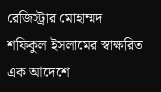রেজিস্ট্রার মোহাম্মদ শফিকুল ইসলামের স্বাক্ষরিত এক আদেশে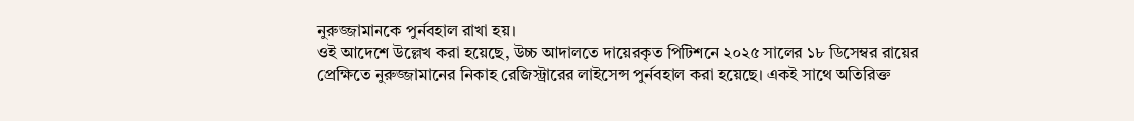নুরুজ্জামানকে পুর্নবহাল রাখা হয়।
ওই আদেশে উল্লেখ করা হয়েছে, উচ্চ আদালতে দায়েরকৃত পিটিশনে ২০২৫ সালের ১৮ ডিসেম্বর রায়ের প্রেক্ষিতে নুরুজ্জামানের নিকাহ রেজিস্ট্রারের লাইসেন্স পুর্নবহাল করা হয়েছে। একই সাথে অতিরিক্ত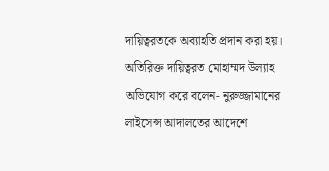দায়িত্বরতকে অব্যাহতি প্রদান করা হয়।
অতিরিক্ত দায়িত্বরত মোহাম্মদ উল্যাহ অভিযোগ করে বলেন- নুরুজ্জামানের লাইসেন্স আদালতের আদেশে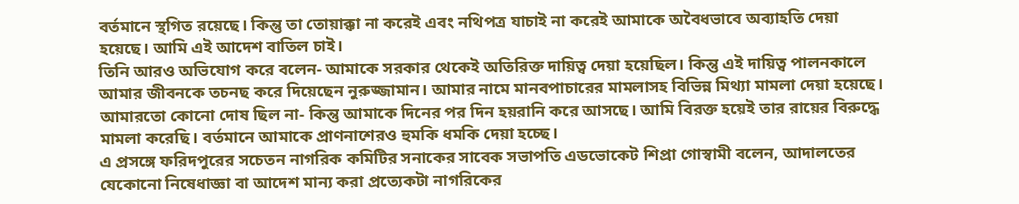বর্তমানে স্থগিত রয়েছে। কিন্তু তা তোয়াক্কা না করেই এবং নথিপত্র যাচাই না করেই আমাকে অবৈধভাবে অব্যাহতি দেয়া হয়েছে। আমি এই আদেশ বাতিল চাই।
তিনি আরও অভিযোগ করে বলেন- আমাকে সরকার থেকেই অতিরিক্ত দায়িত্ব দেয়া হয়েছিল। কিন্তু এই দায়িত্ব পালনকালে আমার জীবনকে তচনছ করে দিয়েছেন নুরুজ্জামান। আমার নামে মানবপাচারের মামলাসহ বিভিন্ন মিথ্যা মামলা দেয়া হয়েছে। আমারতো কোনো দোষ ছিল না- কিন্তু আমাকে দিনের পর দিন হয়রানি করে আসছে। আমি বিরক্ত হয়েই তার রায়ের বিরুদ্ধে মামলা করেছি। বর্তমানে আমাকে প্রাণনাশেরও হুমকি ধমকি দেয়া হচ্ছে।
এ প্রসঙ্গে ফরিদপুরের সচেতন নাগরিক কমিটির সনাকের সাবেক সভাপতি এডভোকেট শিপ্রা গোস্বামী বলেন, আদালতের যেকোনো নিষেধাজ্ঞা বা আদেশ মান্য করা প্রত্যেকটা নাগরিকের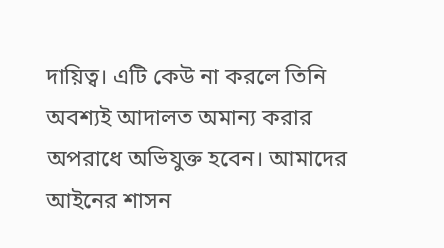দায়িত্ব। এটি কেউ না করলে তিনি অবশ্যই আদালত অমান্য করার অপরাধে অভিযুক্ত হবেন। আমাদের আইনের শাসন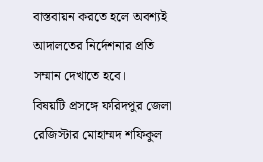বাস্তবায়ন করতে হলে অবশ্যই আদালতের নির্দেশনার প্রতি সম্মান দেখাতে হবে।
বিষয়টি প্রসঙ্গে ফরিদপুর জেলা রেজিস্টার মোহাম্মদ শফিকুল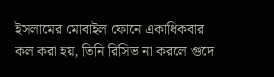ইসলামের মোবাইল ফোনে একাধিকবার কল করা হয়, তিনি রিসিভ না করলে গুদে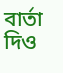বার্তা দিও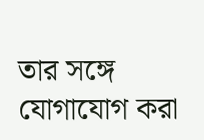তার সঙ্গে যোগাযোগ করা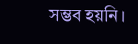সম্ভব হয়নি।